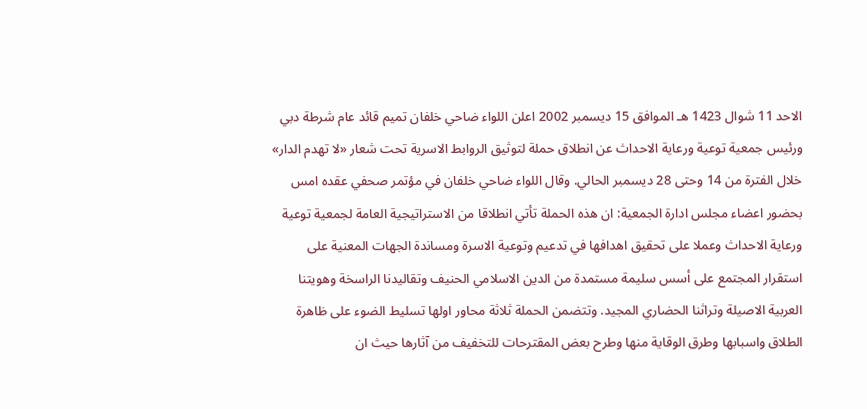الاحد 11 شوال 1423 هـ الموافق 15 ديسمبر 2002 اعلن اللواء ضاحي خلفان تميم قائد عام شرطة دبي ورئيس جمعية توعية ورعاية الاحداث عن انطلاق حملة لتوثيق الروابط الاسرية تحت شعار «لا تهدم الدار» خلال الفترة من 14 وحتى 28 ديسمبر الحالي. وقال اللواء ضاحي خلفان في مؤتمر صحفي عقده امس بحضور اعضاء مجلس ادارة الجمعية: ان هذه الحملة تأتي انطلاقا من الاستراتيجية العامة لجمعية توعية ورعاية الاحداث وعملا على تحقيق اهدافها في تدعيم وتوعية الاسرة ومساندة الجهات المعنية على استقرار المجتمع على أسس سليمة مستمدة من الدين الاسلامي الحنيف وتقاليدنا الراسخة وهويتنا العربية الاصيلة وتراثنا الحضاري المجيد. وتتضمن الحملة ثلاثة محاور اولها تسليط الضوء على ظاهرة الطلاق واسبابها وطرق الوقاية منها وطرح بعض المقترحات للتخفيف من آثارها حيث ان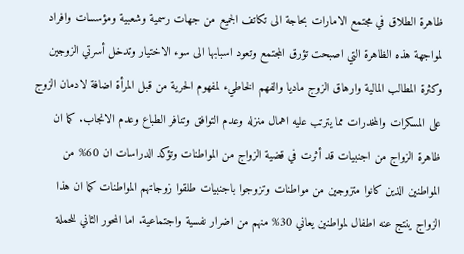ظاهرة الطلاق في مجتمع الامارات بحاجة الى تكاتف الجميع من جهات رسمية وشعبية ومؤسسات وافراد لمواجهة هذه الظاهرة التي اصبحت تؤرق المجتمع وتعود اسبابها الى سوء الاختيار وتدخل أسرتي الزوجين وكثرة المطالب المالية وارهاق الزوج ماديا والفهم الخاطيء لمفهوم الحرية من قبل المرأة اضافة لادمان الزوج على المسكرات والمخدرات مما يترتب عليه اهمال منزله وعدم التوافق وتنافر الطباع وعدم الانجاب. كما ان ظاهرة الزواج من اجنبيات قد أثرت في قضية الزواج من المواطنات وتؤكد الدراسات ان 60% من المواطنين الذين كانوا متزوجين من مواطنات وتزوجوا باجنبيات طلقوا زوجاتهم المواطنات كما ان هذا الزواج ينتج عنه اطفال لمواطنين يعاني 30% منهم من اضرار نفسية واجتماعية. اما المحور الثاني للحملة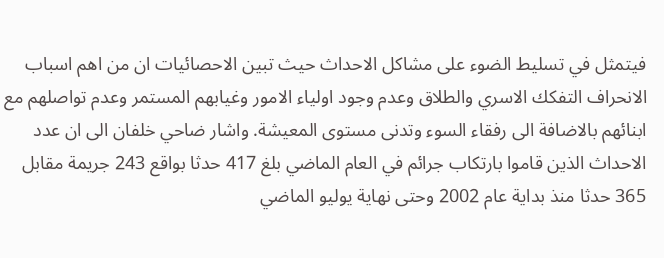فيتمثل في تسليط الضوء على مشاكل الاحداث حيث تبين الاحصائيات ان من اهم اسباب الانحراف التفكك الاسري والطلاق وعدم وجود اولياء الامور وغيابهم المستمر وعدم تواصلهم مع ابنائهم بالاضافة الى رفقاء السوء وتدنى مستوى المعيشة. واشار ضاحي خلفان الى ان عدد الاحداث الذين قاموا بارتكاب جرائم في العام الماضي بلغ 417 حدثا بواقع 243 جريمة مقابل 365 حدثا منذ بداية عام 2002 وحتى نهاية يوليو الماضي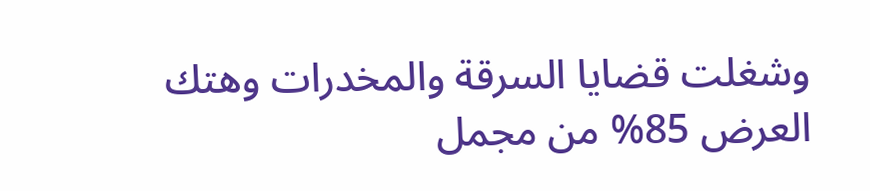وشغلت قضايا السرقة والمخدرات وهتك العرض 85% من مجمل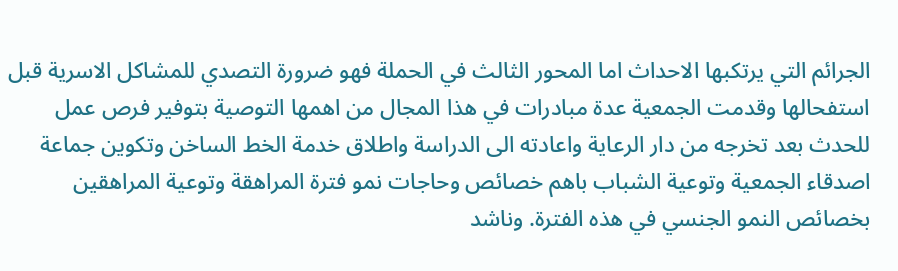الجرائم التي يرتكبها الاحداث اما المحور الثالث في الحملة فهو ضرورة التصدي للمشاكل الاسرية قبل استفحالها وقدمت الجمعية عدة مبادرات في هذا المجال من اهمها التوصية بتوفير فرص عمل للحدث بعد تخرجه من دار الرعاية واعادته الى الدراسة واطلاق خدمة الخط الساخن وتكوين جماعة اصدقاء الجمعية وتوعية الشباب باهم خصائص وحاجات نمو فترة المراهقة وتوعية المراهقين بخصائص النمو الجنسي في هذه الفترة. وناشد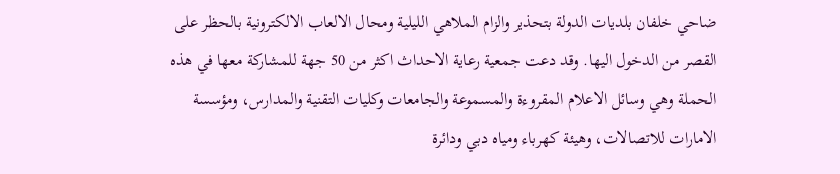ضاحي خلفان بلديات الدولة بتحذير والزام الملاهي الليلية ومحال الالعاب الالكترونية بالحظر على القصر من الدخول اليها. وقد دعت جمعية رعاية الاحداث اكثر من 50 جهة للمشاركة معها في هذه الحملة وهي وسائل الاعلام المقروءة والمسموعة والجامعات وكليات التقنية والمدارس، ومؤسسة الامارات للاتصالات، وهيئة كهرباء ومياه دبي ودائرة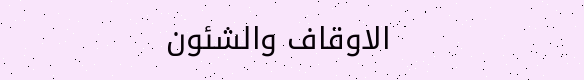الاوقاف والشئون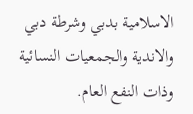الاسلامية بدبي وشرطة دبي والاندية والجمعيات النسائية وذات النفع العام.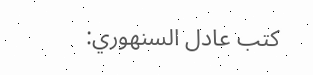كتب عادل السنهوري: